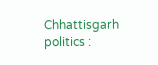Chhattisgarh politics :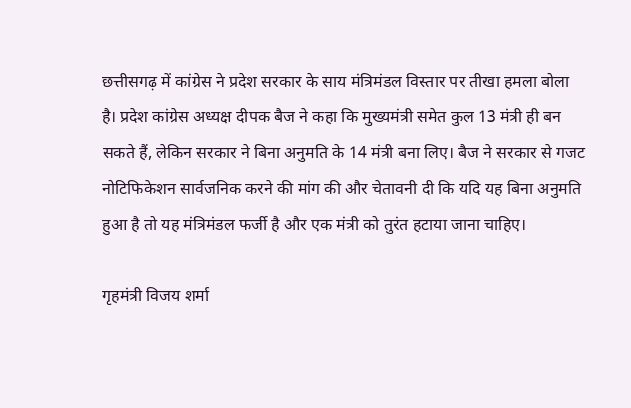छत्तीसगढ़ में कांग्रेस ने प्रदेश सरकार के साय मंत्रिमंडल विस्तार पर तीखा हमला बोला है। प्रदेश कांग्रेस अध्यक्ष दीपक बैज ने कहा कि मुख्यमंत्री समेत कुल 13 मंत्री ही बन सकते हैं, लेकिन सरकार ने बिना अनुमति के 14 मंत्री बना लिए। बैज ने सरकार से गजट नोटिफिकेशन सार्वजनिक करने की मांग की और चेतावनी दी कि यदि यह बिना अनुमति हुआ है तो यह मंत्रिमंडल फर्जी है और एक मंत्री को तुरंत हटाया जाना चाहिए।

गृहमंत्री विजय शर्मा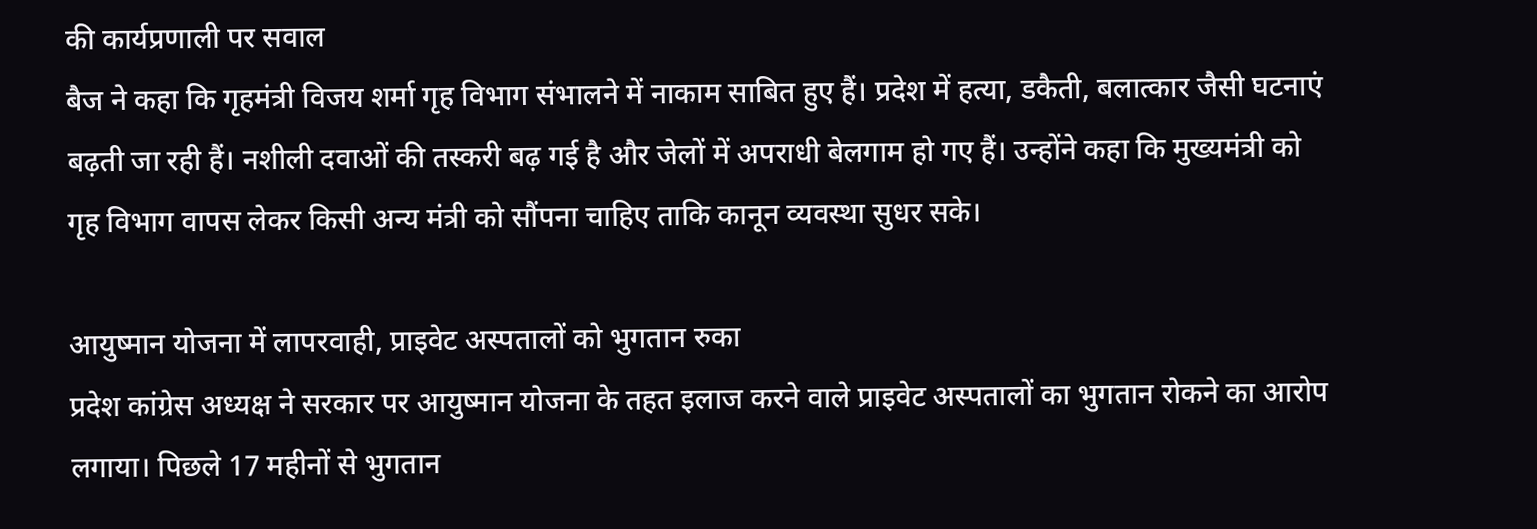की कार्यप्रणाली पर सवाल
बैज ने कहा कि गृहमंत्री विजय शर्मा गृह विभाग संभालने में नाकाम साबित हुए हैं। प्रदेश में हत्या, डकैती, बलात्कार जैसी घटनाएं बढ़ती जा रही हैं। नशीली दवाओं की तस्करी बढ़ गई है और जेलों में अपराधी बेलगाम हो गए हैं। उन्होंने कहा कि मुख्यमंत्री को गृह विभाग वापस लेकर किसी अन्य मंत्री को सौंपना चाहिए ताकि कानून व्यवस्था सुधर सके।

आयुष्मान योजना में लापरवाही, प्राइवेट अस्पतालों को भुगतान रुका
प्रदेश कांग्रेस अध्यक्ष ने सरकार पर आयुष्मान योजना के तहत इलाज करने वाले प्राइवेट अस्पतालों का भुगतान रोकने का आरोप लगाया। पिछले 17 महीनों से भुगतान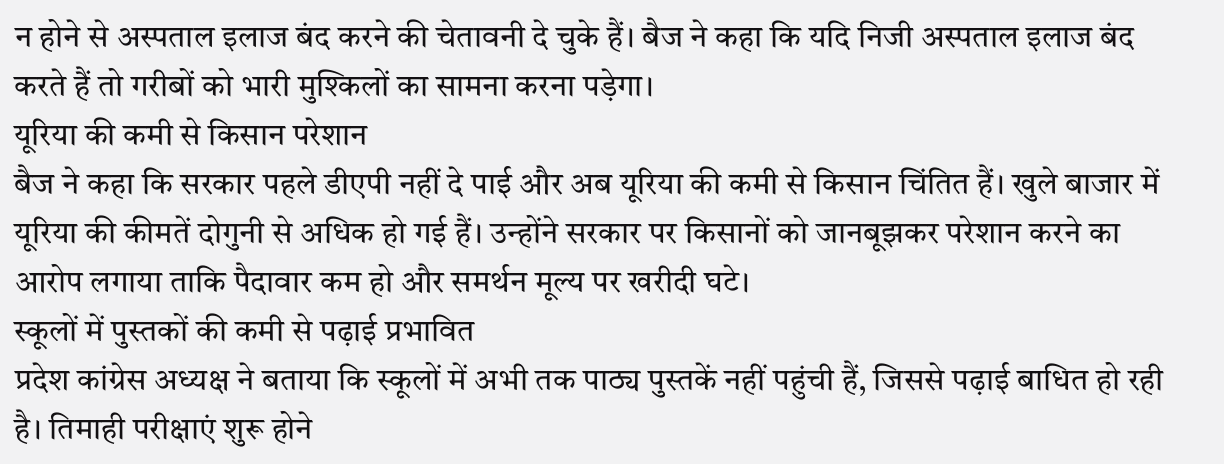न होने से अस्पताल इलाज बंद करने की चेतावनी दे चुके हैं। बैज ने कहा कि यदि निजी अस्पताल इलाज बंद करते हैं तो गरीबों को भारी मुश्किलों का सामना करना पड़ेगा।
यूरिया की कमी से किसान परेशान
बैज ने कहा कि सरकार पहले डीएपी नहीं दे पाई और अब यूरिया की कमी से किसान चिंतित हैं। खुले बाजार में यूरिया की कीमतें दोगुनी से अधिक हो गई हैं। उन्होंने सरकार पर किसानों को जानबूझकर परेशान करने का आरोप लगाया ताकि पैदावार कम हो और समर्थन मूल्य पर खरीदी घटे।
स्कूलों में पुस्तकों की कमी से पढ़ाई प्रभावित
प्रदेश कांग्रेस अध्यक्ष ने बताया कि स्कूलों में अभी तक पाठ्य पुस्तकें नहीं पहुंची हैं, जिससे पढ़ाई बाधित हो रही है। तिमाही परीक्षाएं शुरू होने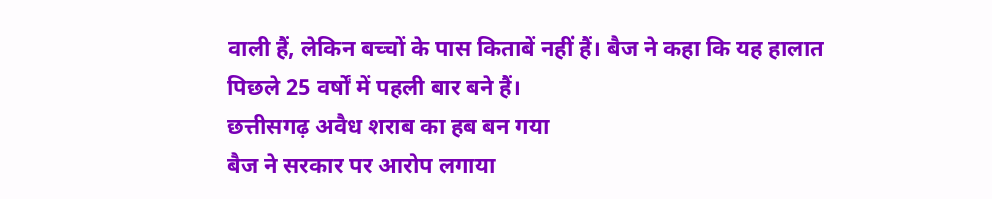वाली हैं, लेकिन बच्चों के पास किताबें नहीं हैं। बैज ने कहा कि यह हालात पिछले 25 वर्षों में पहली बार बने हैं।
छत्तीसगढ़ अवैध शराब का हब बन गया
बैज ने सरकार पर आरोप लगाया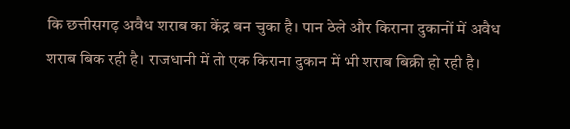कि छत्तीसगढ़ अवैध शराब का केंद्र बन चुका है। पान ठेले और किराना दुकानों में अवैध शराब बिक रही है। राजधानी में तो एक किराना दुकान में भी शराब बिक्री हो रही है।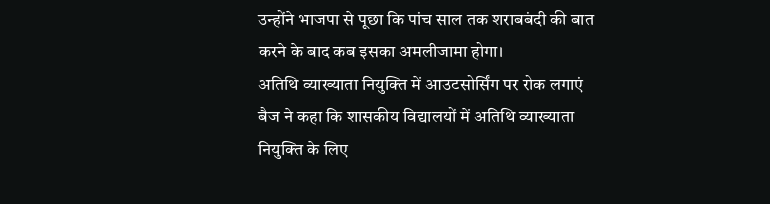उन्होंने भाजपा से पूछा कि पांच साल तक शराबबंदी की बात करने के बाद कब इसका अमलीजामा होगा।
अतिथि व्याख्याता नियुक्ति में आउटसोर्सिंग पर रोक लगाएं
बैज ने कहा कि शासकीय विद्यालयों में अतिथि व्याख्याता नियुक्ति के लिए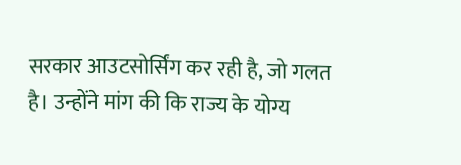सरकार आउटसोर्सिंग कर रही है, जो गलत है। उन्होंने मांग की कि राज्य के योग्य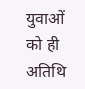युवाओं को ही अतिथि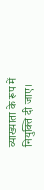व्याख्याता के रूप में नियुक्ति दी जाए।